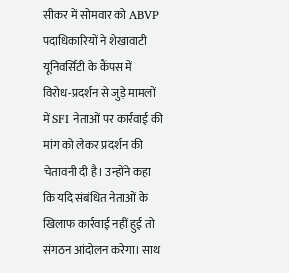सीकर में सोमवार को ABVP पदाधिकारियों ने शेखावाटी यूनिवर्सिटी के कैंपस में विरोध-प्रदर्शन से जुड़े मामलों में SFI नेताओं पर कार्रवाई की मांग को लेकर प्रदर्शन की चेतावनी दी है। उन्होंने कहा कि यदि संबंधित नेताओं के खिलाफ कार्रवाई नहीं हुई तो संगठन आंदोलन करेगा। साथ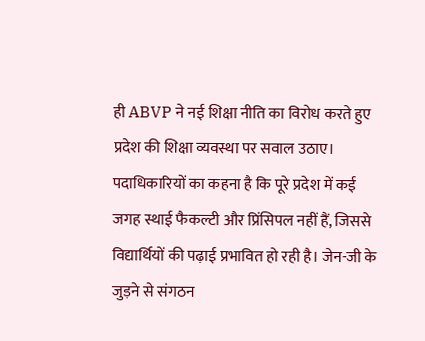ही ABVP ने नई शिक्षा नीति का विरोध करते हुए प्रदेश की शिक्षा व्यवस्था पर सवाल उठाए। पदाधिकारियों का कहना है कि पूरे प्रदेश में कई जगह स्थाई फैकल्टी और प्रिंसिपल नहीं हैं, जिससे विद्यार्थियों की पढ़ाई प्रभावित हो रही है। जेन-जी के जुड़ने से संगठन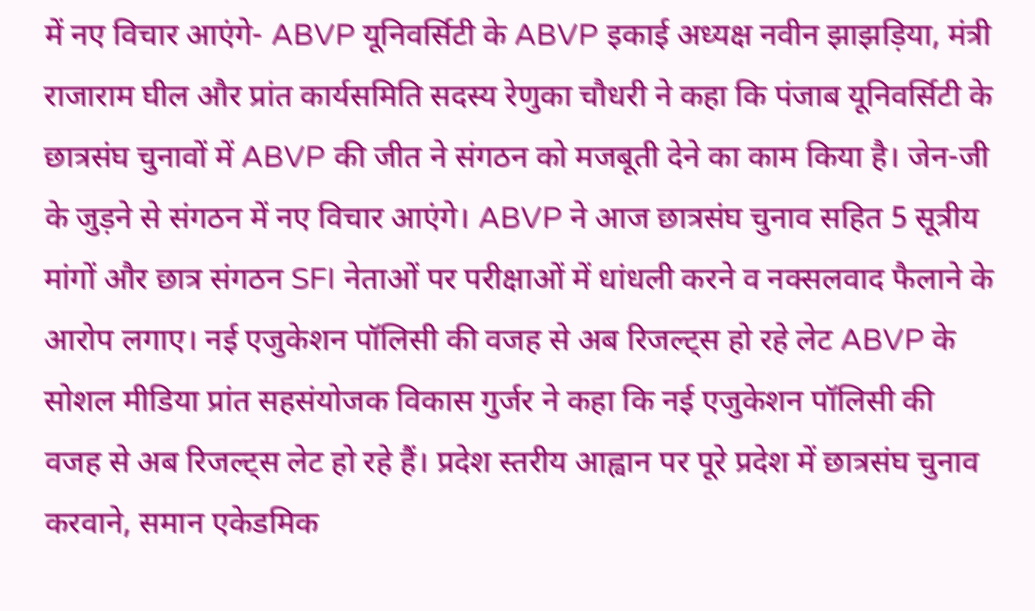में नए विचार आएंगे- ABVP यूनिवर्सिटी के ABVP इकाई अध्यक्ष नवीन झाझड़िया, मंत्री राजाराम घील और प्रांत कार्यसमिति सदस्य रेणुका चौधरी ने कहा कि पंजाब यूनिवर्सिटी के छात्रसंघ चुनावों में ABVP की जीत ने संगठन को मजबूती देने का काम किया है। जेन-जी के जुड़ने से संगठन में नए विचार आएंगे। ABVP ने आज छात्रसंघ चुनाव सहित 5 सूत्रीय मांगों और छात्र संगठन SFI नेताओं पर परीक्षाओं में धांधली करने व नक्सलवाद फैलाने के आरोप लगाए। नई एजुकेशन पॉलिसी की वजह से अब रिजल्ट्स हो रहे लेट ABVP के सोशल मीडिया प्रांत सहसंयोजक विकास गुर्जर ने कहा कि नई एजुकेशन पॉलिसी की वजह से अब रिजल्ट्स लेट हो रहे हैं। प्रदेश स्तरीय आह्वान पर पूरे प्रदेश में छात्रसंघ चुनाव करवाने, समान एकेडमिक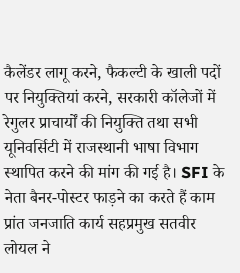कैलेंडर लागू करने, फैकल्टी के खाली पदों पर नियुक्तियां करने, सरकारी कॉलेजों में रेगुलर प्राचार्यों की नियुक्ति तथा सभी यूनिवर्सिटी में राजस्थानी भाषा विभाग स्थापित करने की मांग की गई है। SFI के नेता बैनर-पोस्टर फाड़ने का करते हैं काम प्रांत जनजाति कार्य सहप्रमुख सतवीर लोयल ने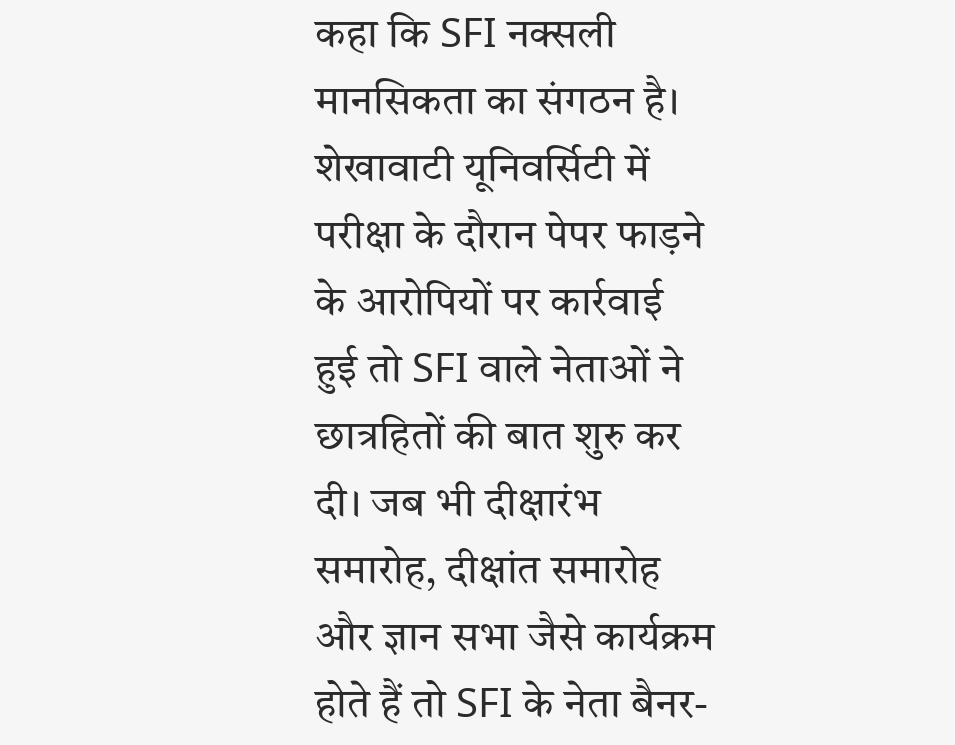कहा कि SFI नक्सली मानसिकता का संगठन है। शेखावाटी यूनिवर्सिटी में परीक्षा के दौरान पेपर फाड़ने के आरोपियों पर कार्रवाई हुई तो SFI वाले नेताओं ने छात्रहितों की बात शुरु कर दी। जब भी दीक्षारंभ समारोह, दीक्षांत समारोह और ज्ञान सभा जैसे कार्यक्रम होते हैं तो SFI के नेता बैनर-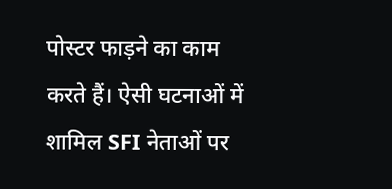पोस्टर फाड़ने का काम करते हैं। ऐसी घटनाओं में शामिल SFI नेताओं पर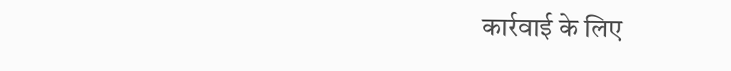कार्रवाई के लिए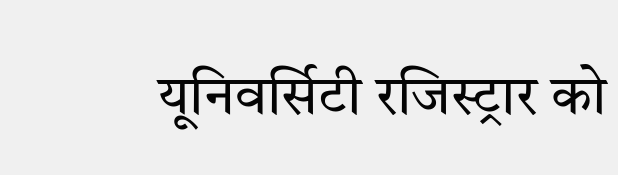यूनिवर्सिटी रजिस्ट्रार को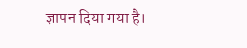ज्ञापन दिया गया है।